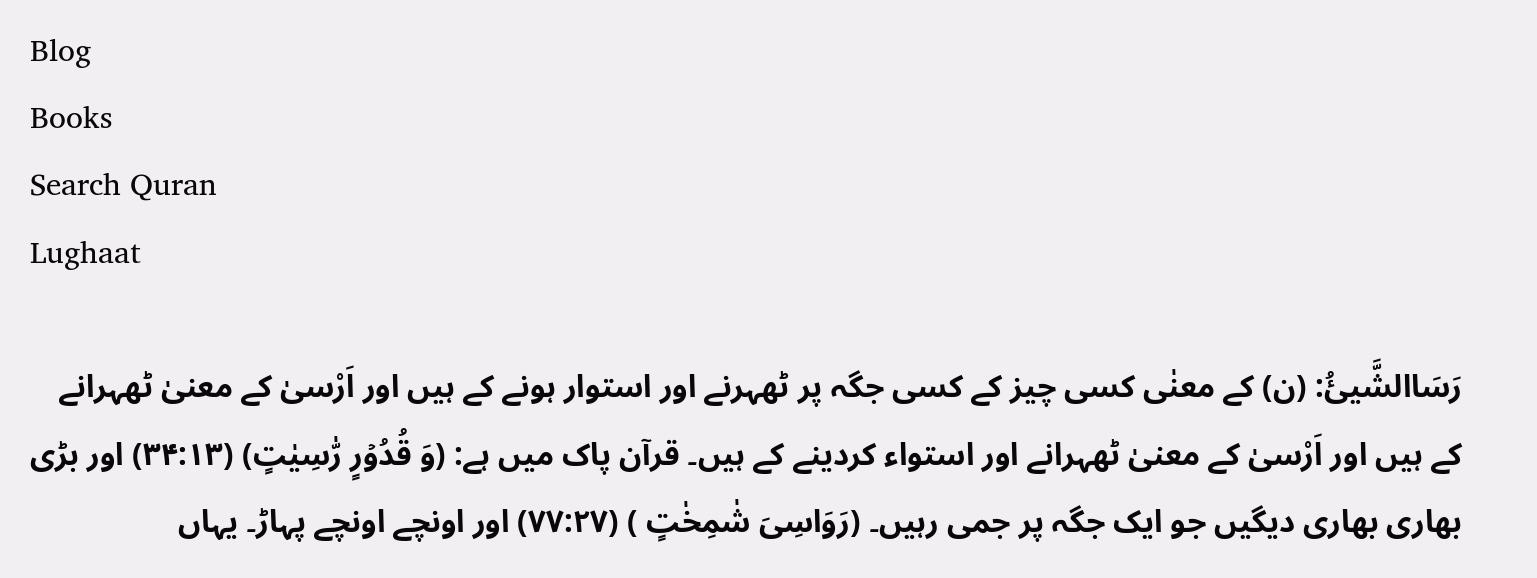Blog
Books
Search Quran
Lughaat

رَسَاالشَّیئُ: (ن) کے معنٰی کسی چیز کے کسی جگہ پر ٹھہرنے اور استوار ہونے کے ہیں اور اَرْسیٰ کے معنیٰ ٹھہرانے کے ہیں اور اَرْسیٰ کے معنیٰ ٹھہرانے اور استواء کردینے کے ہیں۔ قرآن پاک میں ہے: (وَ قُدُوۡرٍ رّٰسِیٰتٍ) (۳۴:۱۳) اور بڑی بھاری بھاری دیگیں جو ایک جگہ پر جمی رہیں۔ (رَوَاسِیَ شٰمِخٰتٍ ) (۷۷:۲۷) اور اونچے اونچے پہاڑ۔ یہاں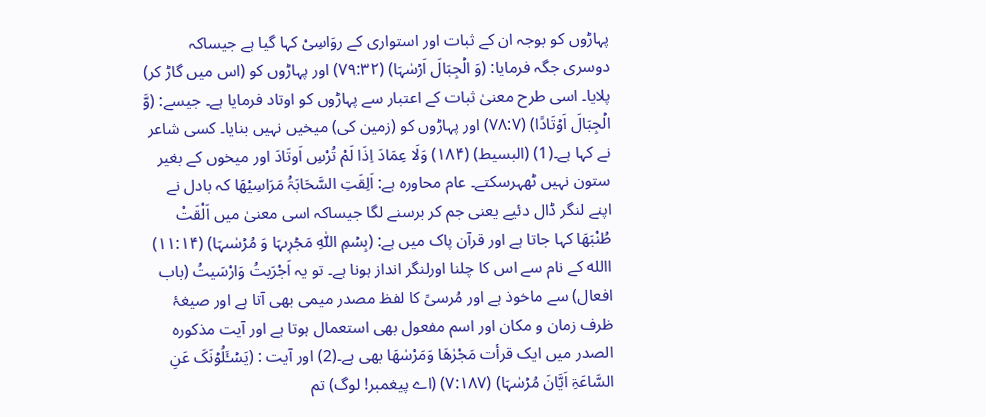پہاڑوں کو بوجہ ان کے ثبات اور استواری کے روَاسِیْ کہا گیا ہے جیساکہ دوسری جگہ فرمایا: (وَ الۡجِبَالَ اَرۡسٰہَا) (۷۹:۳۲) اور پہاڑوں کو (اس میں گاڑ کر) پلایا۔ اسی طرح معنیٰ ثبات کے اعتبار سے پہاڑوں کو اوتاد فرمایا ہے۔ جیسے: (وَّ الۡجِبَالَ اَوۡتَادًا) (۷۸:۷) اور پہاڑوں کو (زمین کی) میخیں نہیں بنایا۔ کسی شاعر نے کہا ہے۔(1) (البسیط) (۱۸۴) وَلَا عِمَادَ اِذَا لَمْ تُرْسِ اَوتَادَ اور میخوں کے بغیر ستون نہیں ٹھہرسکتے۔ عام محاورہ ہے: اَلِقَتِ السَّحَابَۃُ مَرَاسِیْھَا کہ بادل نے اپنے لنگر ڈال دئیے یعنی جم کر برسنے لگا جیساکہ اسی معنیٰ میں اَلْقَتْ طُنْبَھَا کہا جاتا ہے اور قرآن پاک میں ہے: (بِسۡمِ اللّٰہِ مَ‍‍جۡرٖىہَا وَ مُرۡسٰىہَا) (۱۱:۱۴) االله کے نام سے اس کا چلنا اورلنگر انداز ہونا ہے۔ تو یہ اَجْرَیتُ وَارْسَیتُ (باب افعال) سے ماخوذ ہے اور مُرسیً کا لفظ مصدر میمی بھی آتا ہے اور صیغۂ ظرف زمان و مکان اور اسم مفعول بھی استعمال ہوتا ہے اور آیت مذکورہ الصدر میں ایک قرأت مَجْرٰھَا وَمَرْسٰھَا بھی ہے۔(2) اور آیت : (یَسۡـَٔلُوۡنَکَ عَنِ السَّاعَۃِ اَیَّانَ مُرۡسٰہَا) (۷:۱۸۷) (اے پیغمبر! لوگ) تم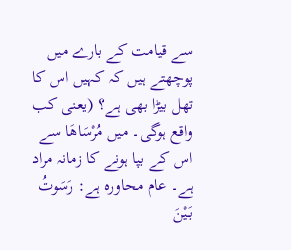سے قیامت کے بارے میں پوچھتے ہیں کہ کہیں اس کا تھل بیڑا بھی ہے؟ (یعنی کب واقع ہوگی۔ میں مُرْسَاھَا سے اس کے بپا ہونے کا زمانہ مراد ہے۔ عام محاورہ ہے: رَسَوتُ بَیْنَ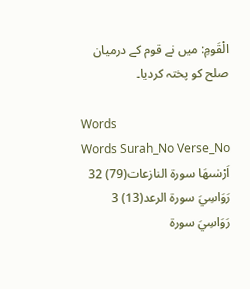الْقَومِ: میں نے قوم کے درمیان صلح کو پختہ کردیا۔

Words
Words Surah_No Verse_No
اَرْسٰىهَا سورة النازعات(79) 32
رَوَاسِيَ سورة الرعد(13) 3
رَوَاسِيَ سورة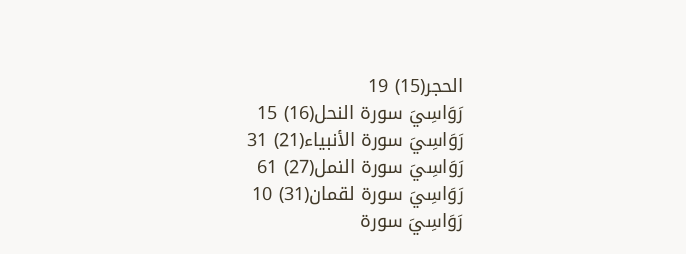الحجر(15) 19
رَوَاسِيَ سورة النحل(16) 15
رَوَاسِيَ سورة الأنبياء(21) 31
رَوَاسِيَ سورة النمل(27) 61
رَوَاسِيَ سورة لقمان(31) 10
رَوَاسِيَ سورة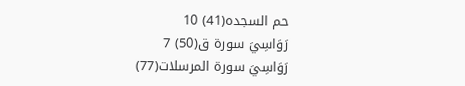حم السجدہ(41) 10
رَوَاسِيَ سورة ق(50) 7
رَوَاسِيَ سورة المرسلات(77)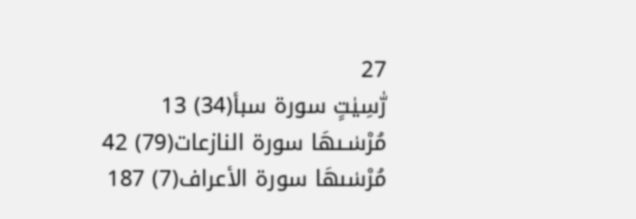27
رّٰسِيٰتٍ سورة سبأ(34) 13
مُرْسٰـىهَا سورة النازعات(79) 42
مُرْسٰىهَا سورة الأعراف(7) 187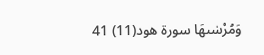وَمُرْسٰىهَا سورة هود(11) 41